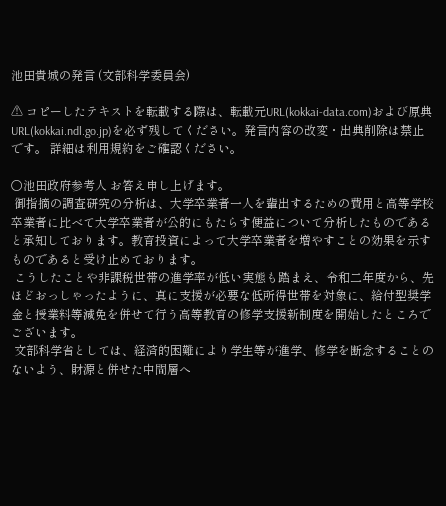池田貴城の発言 (文部科学委員会)

⚠ コピーしたテキストを転載する際は、転載元URL(kokkai-data.com)および原典URL(kokkai.ndl.go.jp)を必ず残してください。発言内容の改変・出典削除は禁止です。 詳細は利用規約をご確認ください。

○池田政府参考人 お答え申し上げます。
 御指摘の調査研究の分析は、大学卒業者一人を輩出するための費用と高等学校卒業者に比べて大学卒業者が公的にもたらす便益について分析したものであると承知しております。教育投資によって大学卒業者を増やすことの効果を示すものであると受け止めております。
 こうしたことや非課税世帯の進学率が低い実態も踏まえ、令和二年度から、先ほどおっしゃったように、真に支援が必要な低所得世帯を対象に、給付型奨学金と授業料等減免を併せて行う高等教育の修学支援新制度を開始したところでございます。
 文部科学省としては、経済的困難により学生等が進学、修学を断念することのないよう、財源と併せた中間層へ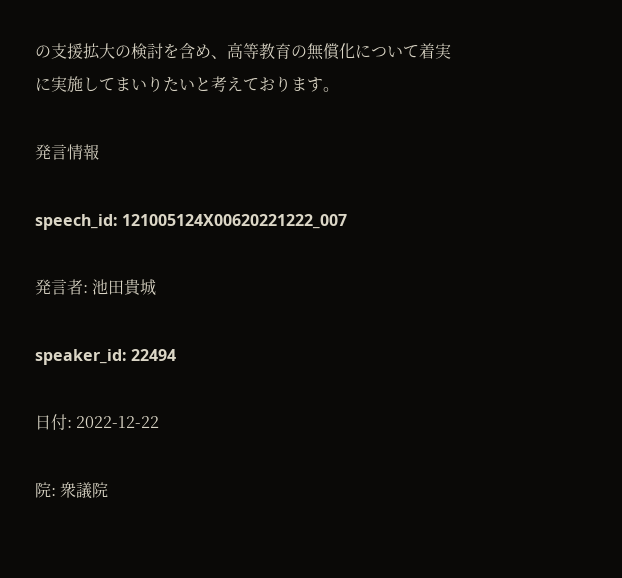の支援拡大の検討を含め、高等教育の無償化について着実に実施してまいりたいと考えております。

発言情報

speech_id: 121005124X00620221222_007

発言者: 池田貴城

speaker_id: 22494

日付: 2022-12-22

院: 衆議院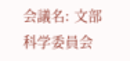会議名: 文部科学委員会